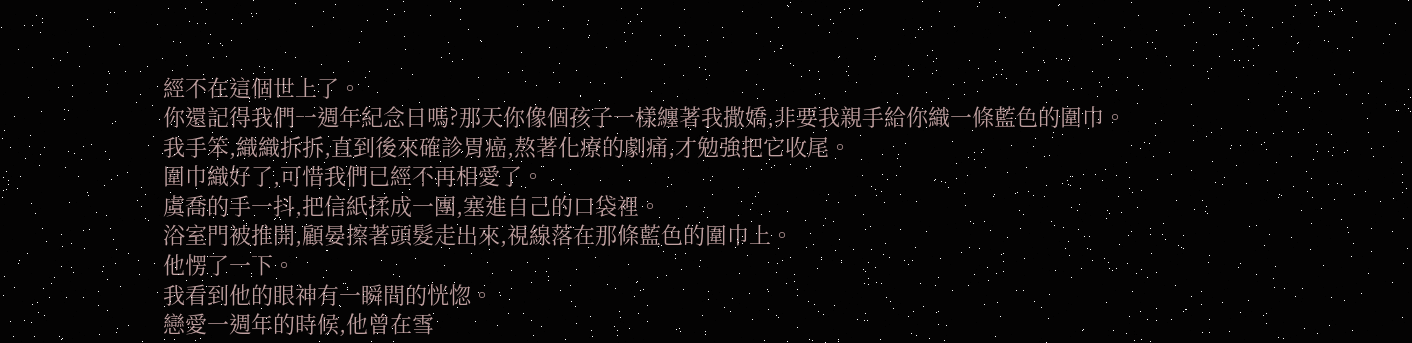經不在這個世上了。
你還記得我們一週年紀念日嗎?那天你像個孩子一樣纏著我撒嬌,非要我親手給你織一條藍色的圍巾。
我手笨,織織拆拆,直到後來確診胃癌,熬著化療的劇痛,才勉強把它收尾。
圍巾織好了,可惜我們已經不再相愛了。
虞喬的手一抖,把信紙揉成一團,塞進自己的口袋裡。
浴室門被推開,顧晏擦著頭髮走出來,視線落在那條藍色的圍巾上。
他愣了一下。
我看到他的眼神有一瞬間的恍惚。
戀愛一週年的時候,他曾在雪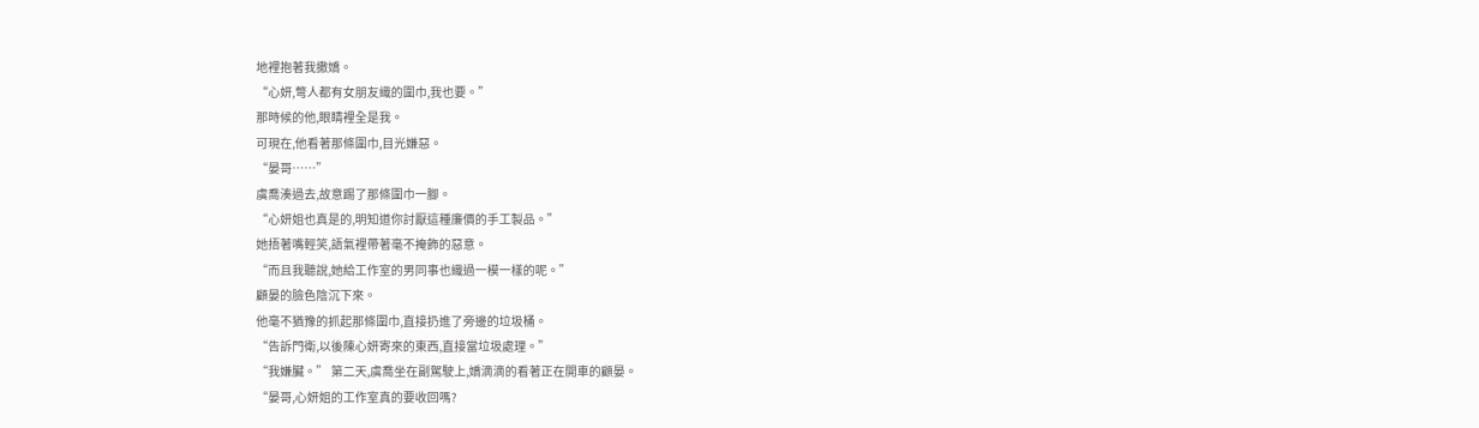地裡抱著我撒嬌。
“心妍,彆人都有女朋友織的圍巾,我也要。”
那時候的他,眼睛裡全是我。
可現在,他看著那條圍巾,目光嫌惡。
“晏哥……”
虞喬湊過去,故意踢了那條圍巾一腳。
“心妍姐也真是的,明知道你討厭這種廉價的手工製品。”
她捂著嘴輕笑,語氣裡帶著毫不掩飾的惡意。
“而且我聽說,她給工作室的男同事也織過一模一樣的呢。”
顧晏的臉色陰沉下來。
他毫不猶豫的抓起那條圍巾,直接扔進了旁邊的垃圾桶。
“告訴門衛,以後陳心妍寄來的東西,直接當垃圾處理。”
“我嫌臟。” 第二天,虞喬坐在副駕駛上,嬌滴滴的看著正在開車的顧晏。
“晏哥,心妍姐的工作室真的要收回嗎?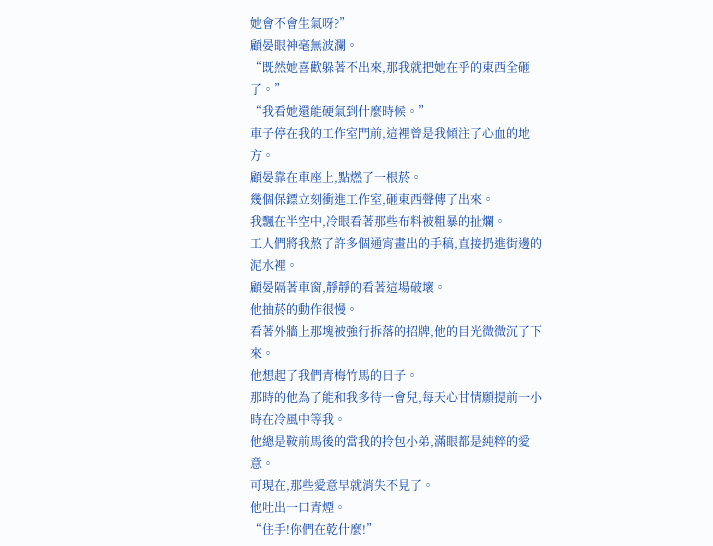她會不會生氣呀?”
顧晏眼神毫無波瀾。
“既然她喜歡躲著不出來,那我就把她在乎的東西全砸了。”
“我看她還能硬氣到什麼時候。”
車子停在我的工作室門前,這裡曾是我傾注了心血的地方。
顧晏靠在車座上,點燃了一根菸。
幾個保鏢立刻衝進工作室,砸東西聲傳了出來。
我飄在半空中,冷眼看著那些布料被粗暴的扯爛。
工人們將我熬了許多個通宵畫出的手稿,直接扔進街邊的泥水裡。
顧晏隔著車窗,靜靜的看著這場破壞。
他抽菸的動作很慢。
看著外牆上那塊被強行拆落的招牌,他的目光微微沉了下來。
他想起了我們青梅竹馬的日子。
那時的他為了能和我多待一會兒,每天心甘情願提前一小時在冷風中等我。
他總是鞍前馬後的當我的拎包小弟,滿眼都是純粹的愛意。
可現在,那些愛意早就消失不見了。
他吐出一口青煙。
“住手!你們在乾什麼!”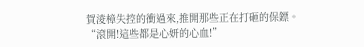賀淩樟失控的衝過來,推開那些正在打砸的保鏢。
“滾開!這些都是心妍的心血!”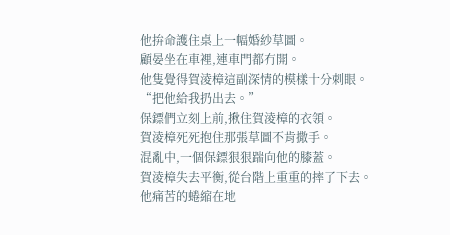他拚命護住桌上一幅婚紗草圖。
顧晏坐在車裡,連車門都冇開。
他隻覺得賀淩樟這副深情的模樣十分刺眼。
“把他給我扔出去。”
保鏢們立刻上前,揪住賀淩樟的衣領。
賀淩樟死死抱住那張草圖不肯撒手。
混亂中,一個保鏢狠狠踹向他的膝蓋。
賀淩樟失去平衡,從台階上重重的摔了下去。
他痛苦的蜷縮在地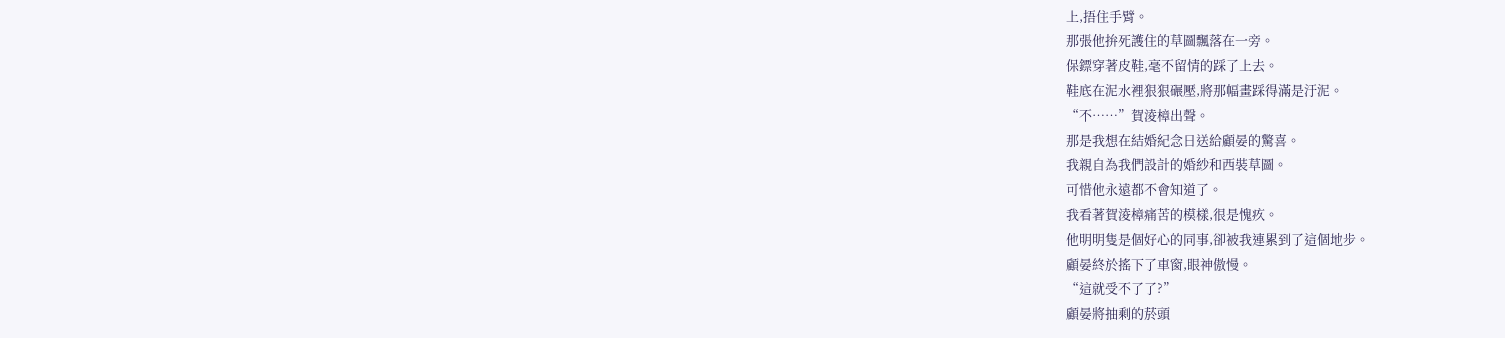上,捂住手臂。
那張他拚死護住的草圖飄落在一旁。
保鏢穿著皮鞋,毫不留情的踩了上去。
鞋底在泥水裡狠狠碾壓,將那幅畫踩得滿是汙泥。
“不……”賀淩樟出聲。
那是我想在結婚紀念日送給顧晏的驚喜。
我親自為我們設計的婚紗和西裝草圖。
可惜他永遠都不會知道了。
我看著賀淩樟痛苦的模樣,很是愧疚。
他明明隻是個好心的同事,卻被我連累到了這個地步。
顧晏終於搖下了車窗,眼神傲慢。
“這就受不了了?”
顧晏將抽剩的菸頭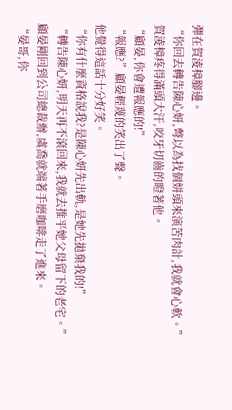彈在賀淩樟腳邊。
“你回去轉告陳心妍,彆以為找個姘頭來演苦肉計,我就會心軟。”
賀淩樟疼得滿頭大汗,咬牙切齒的瞪著他。
“顧晏,你會遭報應的!”
“報應?”顧晏輕蔑的笑出了聲。
他覺得這話十分好笑。
“你有什麼資格說我?是陳心妍先出軌,是她先拋棄我的!”
“轉告陳心妍,明天再不滾回來,我就去推平她父母留下的老宅。”
顧晏剛回到公司總裁辦,虞喬就端著手磨咖啡走了進來。
“晏哥,你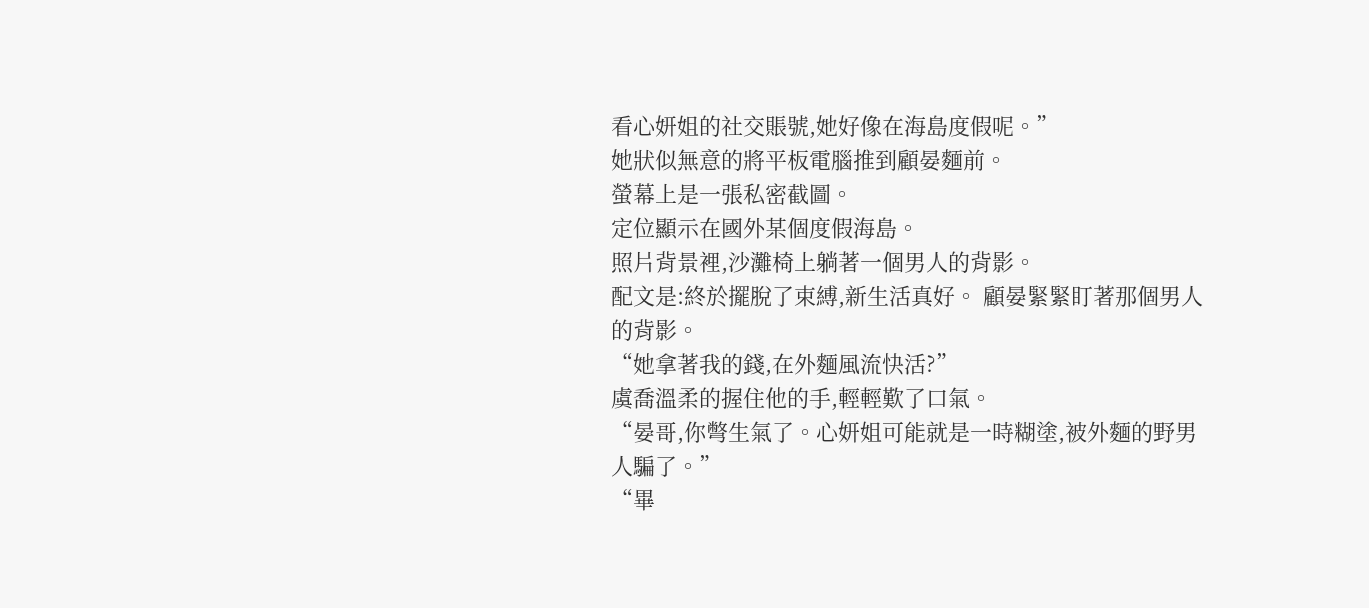看心妍姐的社交賬號,她好像在海島度假呢。”
她狀似無意的將平板電腦推到顧晏麵前。
螢幕上是一張私密截圖。
定位顯示在國外某個度假海島。
照片背景裡,沙灘椅上躺著一個男人的背影。
配文是:終於擺脫了束縛,新生活真好。 顧晏緊緊盯著那個男人的背影。
“她拿著我的錢,在外麵風流快活?”
虞喬溫柔的握住他的手,輕輕歎了口氣。
“晏哥,你彆生氣了。心妍姐可能就是一時糊塗,被外麵的野男人騙了。”
“畢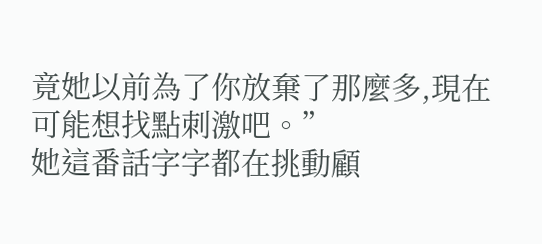竟她以前為了你放棄了那麼多,現在可能想找點刺激吧。”
她這番話字字都在挑動顧